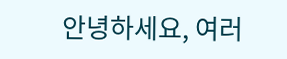안녕하세요, 여러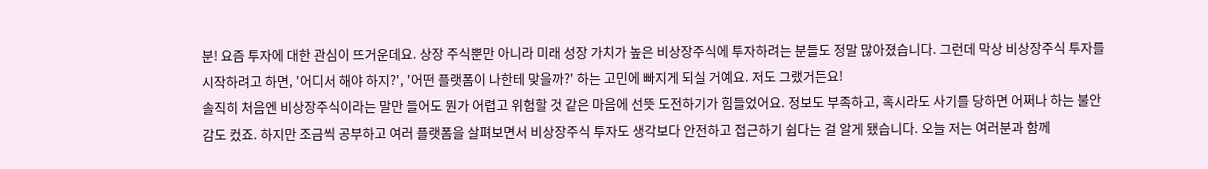분! 요즘 투자에 대한 관심이 뜨거운데요. 상장 주식뿐만 아니라 미래 성장 가치가 높은 비상장주식에 투자하려는 분들도 정말 많아졌습니다. 그런데 막상 비상장주식 투자를 시작하려고 하면, '어디서 해야 하지?', '어떤 플랫폼이 나한테 맞을까?' 하는 고민에 빠지게 되실 거예요. 저도 그랬거든요!
솔직히 처음엔 비상장주식이라는 말만 들어도 뭔가 어렵고 위험할 것 같은 마음에 선뜻 도전하기가 힘들었어요. 정보도 부족하고, 혹시라도 사기를 당하면 어쩌나 하는 불안감도 컸죠. 하지만 조금씩 공부하고 여러 플랫폼을 살펴보면서 비상장주식 투자도 생각보다 안전하고 접근하기 쉽다는 걸 알게 됐습니다. 오늘 저는 여러분과 함께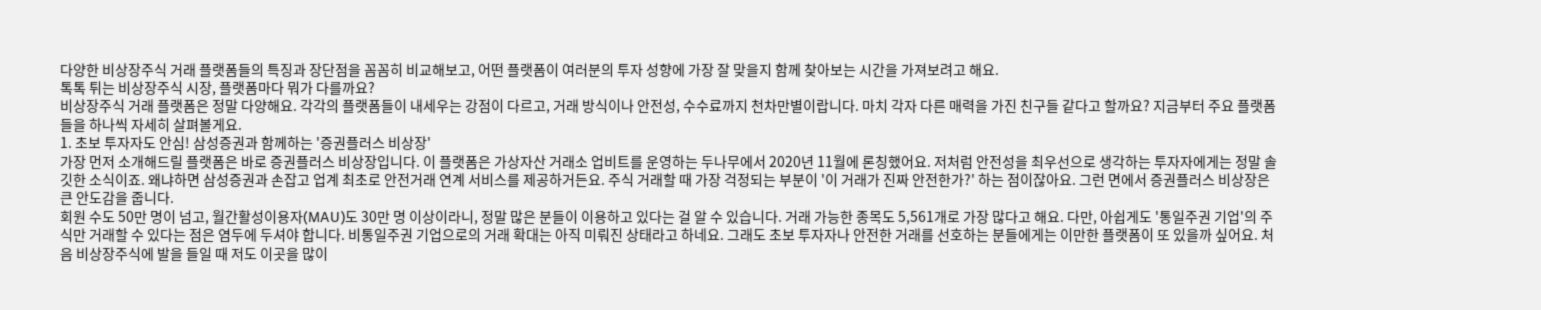다양한 비상장주식 거래 플랫폼들의 특징과 장단점을 꼼꼼히 비교해보고, 어떤 플랫폼이 여러분의 투자 성향에 가장 잘 맞을지 함께 찾아보는 시간을 가져보려고 해요.
톡톡 튀는 비상장주식 시장, 플랫폼마다 뭐가 다를까요?
비상장주식 거래 플랫폼은 정말 다양해요. 각각의 플랫폼들이 내세우는 강점이 다르고, 거래 방식이나 안전성, 수수료까지 천차만별이랍니다. 마치 각자 다른 매력을 가진 친구들 같다고 할까요? 지금부터 주요 플랫폼들을 하나씩 자세히 살펴볼게요.
1. 초보 투자자도 안심! 삼성증권과 함께하는 '증권플러스 비상장'
가장 먼저 소개해드릴 플랫폼은 바로 증권플러스 비상장입니다. 이 플랫폼은 가상자산 거래소 업비트를 운영하는 두나무에서 2020년 11월에 론칭했어요. 저처럼 안전성을 최우선으로 생각하는 투자자에게는 정말 솔깃한 소식이죠. 왜냐하면 삼성증권과 손잡고 업계 최초로 안전거래 연계 서비스를 제공하거든요. 주식 거래할 때 가장 걱정되는 부분이 '이 거래가 진짜 안전한가?' 하는 점이잖아요. 그런 면에서 증권플러스 비상장은 큰 안도감을 줍니다.
회원 수도 50만 명이 넘고, 월간활성이용자(MAU)도 30만 명 이상이라니, 정말 많은 분들이 이용하고 있다는 걸 알 수 있습니다. 거래 가능한 종목도 5,561개로 가장 많다고 해요. 다만, 아쉽게도 '통일주권 기업'의 주식만 거래할 수 있다는 점은 염두에 두셔야 합니다. 비통일주권 기업으로의 거래 확대는 아직 미뤄진 상태라고 하네요. 그래도 초보 투자자나 안전한 거래를 선호하는 분들에게는 이만한 플랫폼이 또 있을까 싶어요. 처음 비상장주식에 발을 들일 때 저도 이곳을 많이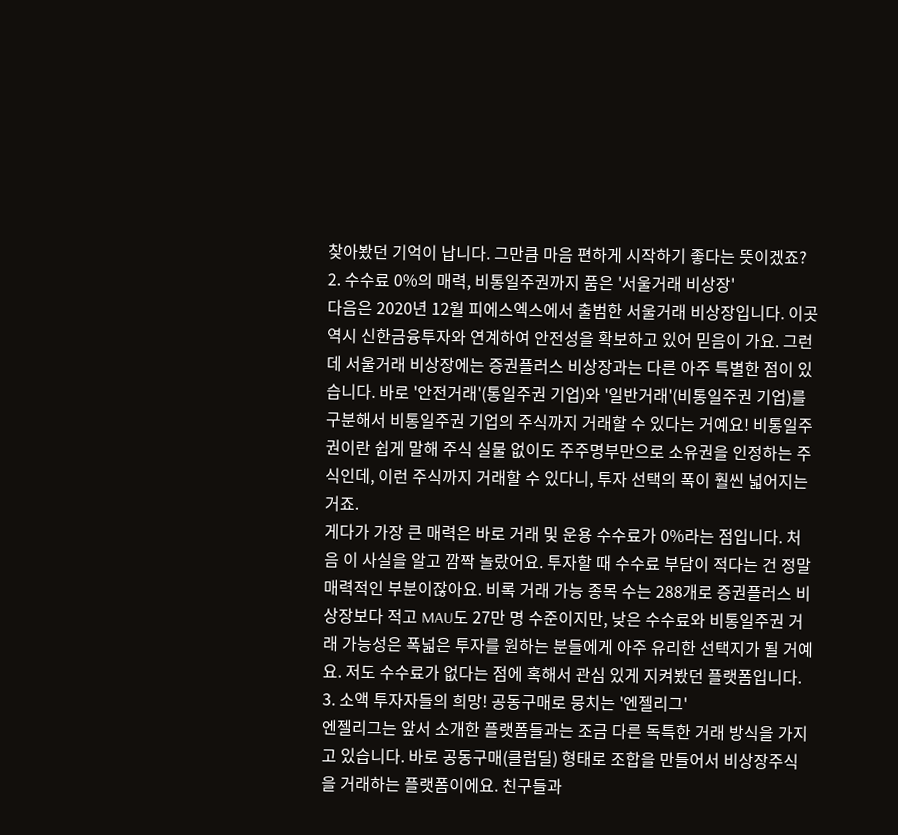찾아봤던 기억이 납니다. 그만큼 마음 편하게 시작하기 좋다는 뜻이겠죠?
2. 수수료 0%의 매력, 비통일주권까지 품은 '서울거래 비상장'
다음은 2020년 12월 피에스엑스에서 출범한 서울거래 비상장입니다. 이곳 역시 신한금융투자와 연계하여 안전성을 확보하고 있어 믿음이 가요. 그런데 서울거래 비상장에는 증권플러스 비상장과는 다른 아주 특별한 점이 있습니다. 바로 '안전거래'(통일주권 기업)와 '일반거래'(비통일주권 기업)를 구분해서 비통일주권 기업의 주식까지 거래할 수 있다는 거예요! 비통일주권이란 쉽게 말해 주식 실물 없이도 주주명부만으로 소유권을 인정하는 주식인데, 이런 주식까지 거래할 수 있다니, 투자 선택의 폭이 훨씬 넓어지는 거죠.
게다가 가장 큰 매력은 바로 거래 및 운용 수수료가 0%라는 점입니다. 처음 이 사실을 알고 깜짝 놀랐어요. 투자할 때 수수료 부담이 적다는 건 정말 매력적인 부분이잖아요. 비록 거래 가능 종목 수는 288개로 증권플러스 비상장보다 적고 MAU도 27만 명 수준이지만, 낮은 수수료와 비통일주권 거래 가능성은 폭넓은 투자를 원하는 분들에게 아주 유리한 선택지가 될 거예요. 저도 수수료가 없다는 점에 혹해서 관심 있게 지켜봤던 플랫폼입니다.
3. 소액 투자자들의 희망! 공동구매로 뭉치는 '엔젤리그'
엔젤리그는 앞서 소개한 플랫폼들과는 조금 다른 독특한 거래 방식을 가지고 있습니다. 바로 공동구매(클럽딜) 형태로 조합을 만들어서 비상장주식을 거래하는 플랫폼이에요. 친구들과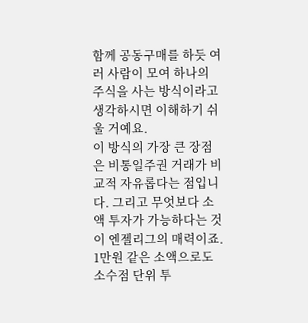함께 공동구매를 하듯 여러 사람이 모여 하나의 주식을 사는 방식이라고 생각하시면 이해하기 쉬울 거예요.
이 방식의 가장 큰 장점은 비통일주권 거래가 비교적 자유롭다는 점입니다. 그리고 무엇보다 소액 투자가 가능하다는 것이 엔젤리그의 매력이죠. 1만원 같은 소액으로도 소수점 단위 투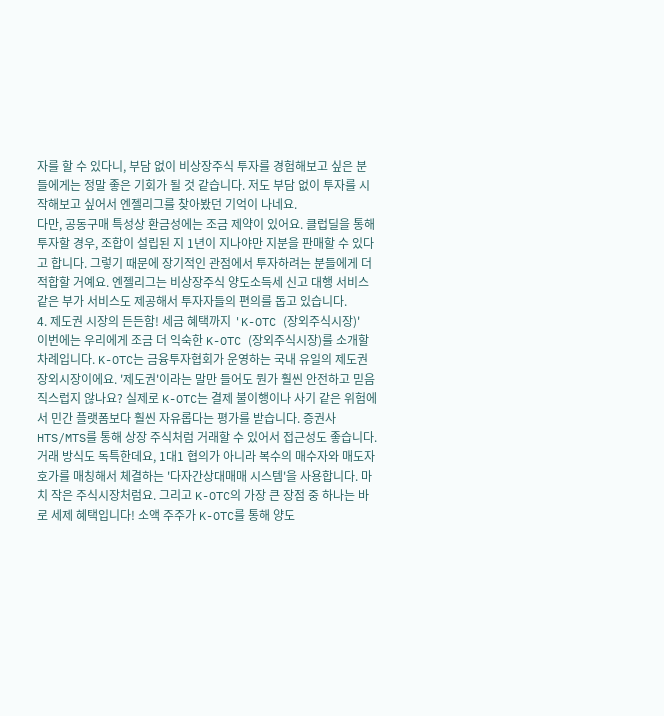자를 할 수 있다니, 부담 없이 비상장주식 투자를 경험해보고 싶은 분들에게는 정말 좋은 기회가 될 것 같습니다. 저도 부담 없이 투자를 시작해보고 싶어서 엔젤리그를 찾아봤던 기억이 나네요.
다만, 공동구매 특성상 환금성에는 조금 제약이 있어요. 클럽딜을 통해 투자할 경우, 조합이 설립된 지 1년이 지나야만 지분을 판매할 수 있다고 합니다. 그렇기 때문에 장기적인 관점에서 투자하려는 분들에게 더 적합할 거예요. 엔젤리그는 비상장주식 양도소득세 신고 대행 서비스 같은 부가 서비스도 제공해서 투자자들의 편의를 돕고 있습니다.
4. 제도권 시장의 든든함! 세금 혜택까지 'K-OTC (장외주식시장)'
이번에는 우리에게 조금 더 익숙한 K-OTC (장외주식시장)를 소개할 차례입니다. K-OTC는 금융투자협회가 운영하는 국내 유일의 제도권 장외시장이에요. '제도권'이라는 말만 들어도 뭔가 훨씬 안전하고 믿음직스럽지 않나요? 실제로 K-OTC는 결제 불이행이나 사기 같은 위험에서 민간 플랫폼보다 훨씬 자유롭다는 평가를 받습니다. 증권사 HTS/MTS를 통해 상장 주식처럼 거래할 수 있어서 접근성도 좋습니다.
거래 방식도 독특한데요, 1대1 협의가 아니라 복수의 매수자와 매도자 호가를 매칭해서 체결하는 '다자간상대매매 시스템'을 사용합니다. 마치 작은 주식시장처럼요. 그리고 K-OTC의 가장 큰 장점 중 하나는 바로 세제 혜택입니다! 소액 주주가 K-OTC를 통해 양도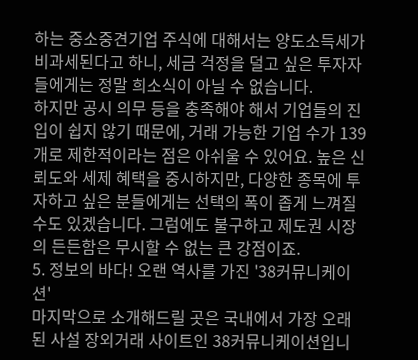하는 중소중견기업 주식에 대해서는 양도소득세가 비과세된다고 하니, 세금 걱정을 덜고 싶은 투자자들에게는 정말 희소식이 아닐 수 없습니다.
하지만 공시 의무 등을 충족해야 해서 기업들의 진입이 쉽지 않기 때문에, 거래 가능한 기업 수가 139개로 제한적이라는 점은 아쉬울 수 있어요. 높은 신뢰도와 세제 혜택을 중시하지만, 다양한 종목에 투자하고 싶은 분들에게는 선택의 폭이 좁게 느껴질 수도 있겠습니다. 그럼에도 불구하고 제도권 시장의 든든함은 무시할 수 없는 큰 강점이죠.
5. 정보의 바다! 오랜 역사를 가진 '38커뮤니케이션'
마지막으로 소개해드릴 곳은 국내에서 가장 오래된 사설 장외거래 사이트인 38커뮤니케이션입니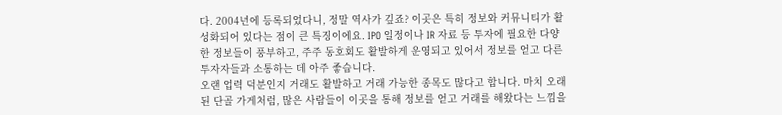다. 2004년에 등록되었다니, 정말 역사가 깊죠? 이곳은 특히 정보와 커뮤니티가 활성화되어 있다는 점이 큰 특징이에요. IPO 일정이나 IR 자료 등 투자에 필요한 다양한 정보들이 풍부하고, 주주 동호회도 활발하게 운영되고 있어서 정보를 얻고 다른 투자자들과 소통하는 데 아주 좋습니다.
오랜 업력 덕분인지 거래도 활발하고 거래 가능한 종목도 많다고 합니다. 마치 오래된 단골 가게처럼, 많은 사람들이 이곳을 통해 정보를 얻고 거래를 해왔다는 느낌을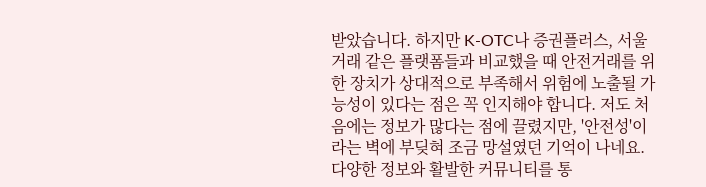받았습니다. 하지만 K-OTC나 증권플러스, 서울거래 같은 플랫폼들과 비교했을 때 안전거래를 위한 장치가 상대적으로 부족해서 위험에 노출될 가능성이 있다는 점은 꼭 인지해야 합니다. 저도 처음에는 정보가 많다는 점에 끌렸지만, '안전성'이라는 벽에 부딪혀 조금 망설였던 기억이 나네요.
다양한 정보와 활발한 커뮤니티를 통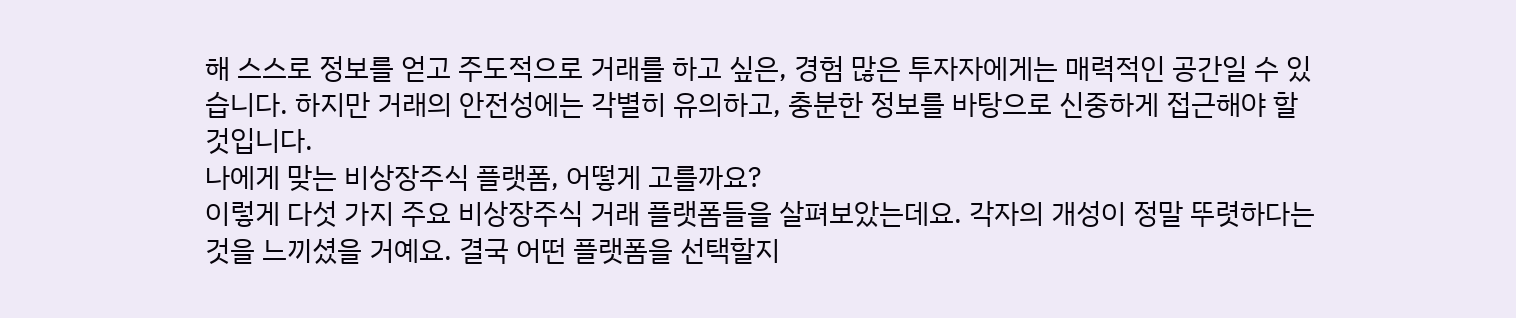해 스스로 정보를 얻고 주도적으로 거래를 하고 싶은, 경험 많은 투자자에게는 매력적인 공간일 수 있습니다. 하지만 거래의 안전성에는 각별히 유의하고, 충분한 정보를 바탕으로 신중하게 접근해야 할 것입니다.
나에게 맞는 비상장주식 플랫폼, 어떻게 고를까요?
이렇게 다섯 가지 주요 비상장주식 거래 플랫폼들을 살펴보았는데요. 각자의 개성이 정말 뚜렷하다는 것을 느끼셨을 거예요. 결국 어떤 플랫폼을 선택할지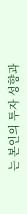는 본인의 투자 성향과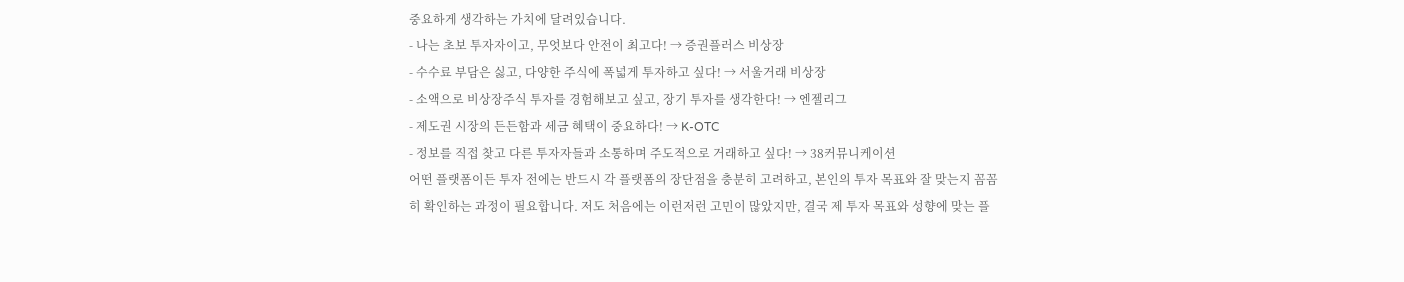중요하게 생각하는 가치에 달려있습니다.
- 나는 초보 투자자이고, 무엇보다 안전이 최고다! → 증권플러스 비상장
- 수수료 부담은 싫고, 다양한 주식에 폭넓게 투자하고 싶다! → 서울거래 비상장
- 소액으로 비상장주식 투자를 경험해보고 싶고, 장기 투자를 생각한다! → 엔젤리그
- 제도권 시장의 든든함과 세금 혜택이 중요하다! → K-OTC
- 정보를 직접 찾고 다른 투자자들과 소통하며 주도적으로 거래하고 싶다! → 38커뮤니케이션
어떤 플랫폼이든 투자 전에는 반드시 각 플랫폼의 장단점을 충분히 고려하고, 본인의 투자 목표와 잘 맞는지 꼼꼼히 확인하는 과정이 필요합니다. 저도 처음에는 이런저런 고민이 많았지만, 결국 제 투자 목표와 성향에 맞는 플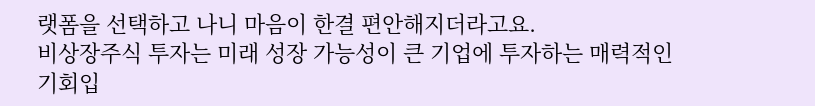랫폼을 선택하고 나니 마음이 한결 편안해지더라고요.
비상장주식 투자는 미래 성장 가능성이 큰 기업에 투자하는 매력적인 기회입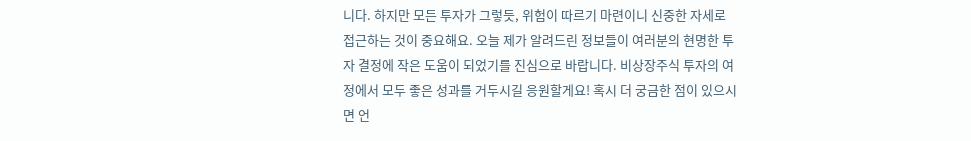니다. 하지만 모든 투자가 그렇듯, 위험이 따르기 마련이니 신중한 자세로 접근하는 것이 중요해요. 오늘 제가 알려드린 정보들이 여러분의 현명한 투자 결정에 작은 도움이 되었기를 진심으로 바랍니다. 비상장주식 투자의 여정에서 모두 좋은 성과를 거두시길 응원할게요! 혹시 더 궁금한 점이 있으시면 언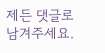제든 댓글로 남겨주세요.